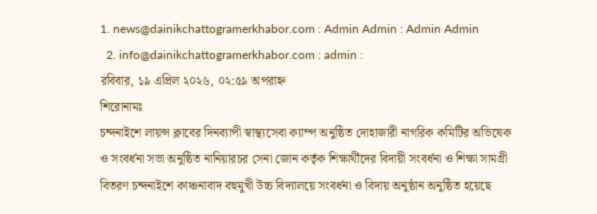1. news@dainikchattogramerkhabor.com : Admin Admin : Admin Admin
  2. info@dainikchattogramerkhabor.com : admin :
রবিবার, ১৯ এপ্রিল ২০২৬, ০২:৫৯ অপরাহ্ন
শিরোনামঃ
চন্দনাইশে লায়ন্স ক্লাবের দিনব্যাপী স্বাস্থ্যসেবা ক্যাম্প অনুষ্ঠিত দোহাজারী নাগরিক কমিটির অভিষেক ও সংবর্ধনা সভা অনুষ্ঠিত নানিয়ারচর সেনা জোন কর্তৃক শিক্ষার্থীদের বিদায়ী সংবর্ধনা ও শিক্ষা সামগ্রী বিতরণ চন্দনাইশে কাঞ্চনাবাদ বহুমুখী উচ্চ বিদ্যালয়ে সংবর্ধনা ও বিদায় অনুষ্ঠান অনুষ্ঠিত হয়েছে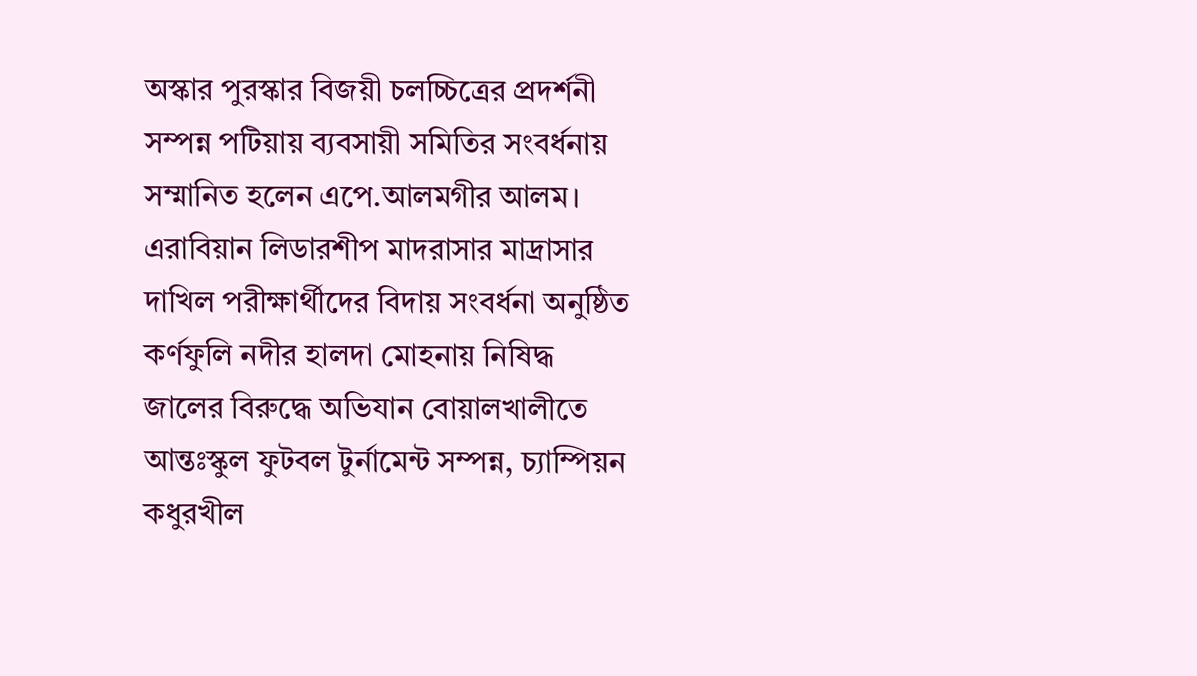অস্কার পুরস্কার বিজয়ী চলচ্চিত্রের প্রদর্শনী সম্পন্ন পটিয়ায় ব্যবসায়ী সমিতির সংবর্ধনায় সম্মানিত হলেন এপে.আলমগীর আলম। এরাবিয়ান লিডারশীপ মাদরাসার মাদ্রাসার দাখিল পরীক্ষার্থীদের বিদায় সংবর্ধনা অনুষ্ঠিত কর্ণফুলি নদীর হালদা মোহনায় নিষিদ্ধ জালের বিরুদ্ধে অভিযান বোয়ালখালীতে আন্তঃস্কুল ফুটবল টুর্নামেন্ট সম্পন্ন, চ্যাম্পিয়ন কধুরখীল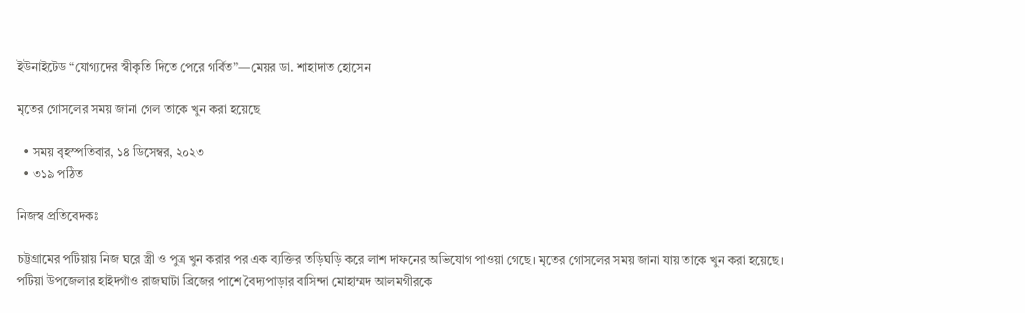ইউনাইটেড “যোগ্যদের স্বীকৃতি দিতে পেরে গর্বিত”—মেয়র ডা. শাহাদাত হোসেন

মৃতের গোসলের সময় জানা গেল তাকে খুন করা হয়েছে

  • সময় বৃহস্পতিবার, ১৪ ডিসেম্বর, ২০২৩
  • ৩১৯ পঠিত

নিজস্ব প্রতিবেদকঃ

চট্টগ্রামের পটিয়ায় নিজ ঘরে স্ত্রী ও পুত্র খুন করার পর এক ব্যক্তির তড়িঘড়ি করে লাশ দাফনের অভিযোগ পাওয়া গেছে। মৃতের গোসলের সময় জানা যায় তাকে খুন করা হয়েছে।
পটিয়া উপজেলার হাইদগাঁও রাজঘাটা ব্রিজের পাশে বৈদ্যপাড়ার বাসিন্দা মোহাম্মদ আলমগীরকে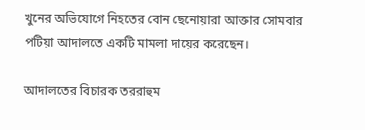খুনের অভিযোগে নিহতের বোন ছেনোয়ারা আক্তার সোমবার পটিয়া আদালতে একটি মামলা দায়ের করেছেন।

আদালতের বিচারক তররাহুম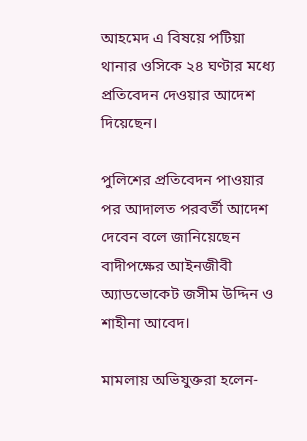আহমেদ এ বিষয়ে পটিয়া থানার ওসিকে ২৪ ঘণ্টার মধ্যে প্রতিবেদন দেওয়ার আদেশ দিয়েছেন।

পুলিশের প্রতিবেদন পাওয়ার পর আদালত পরবর্তী আদেশ দেবেন বলে জানিয়েছেন বাদীপক্ষের আইনজীবী অ্যাডভোকেট জসীম উদ্দিন ও শাহীনা আবেদ।

মামলায় অভিযুক্তরা হলেন-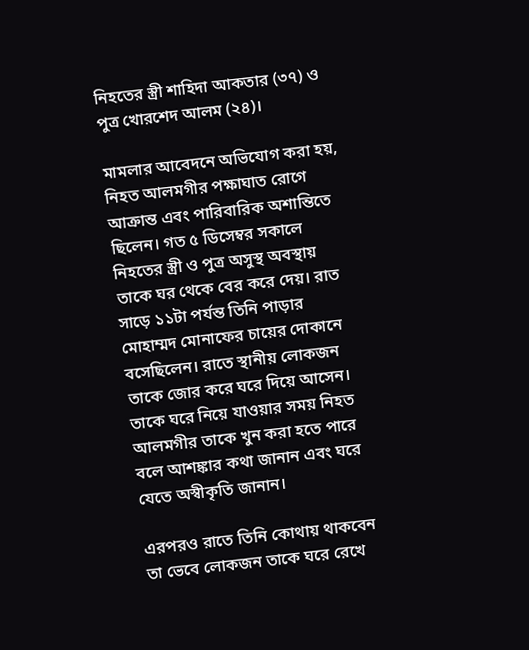নিহতের স্ত্রী শাহিদা আকতার (৩৭) ও পুত্র খোরশেদ আলম (২৪)।

মামলার আবেদনে অভিযোগ করা হয়, নিহত আলমগীর পক্ষাঘাত রোগে আক্রান্ত এবং পারিবারিক অশান্তিতে ছিলেন। গত ৫ ডিসেম্বর সকালে নিহতের স্ত্রী ও পুত্র অসুস্থ অবস্থায় তাকে ঘর থেকে বের করে দেয়। রাত সাড়ে ১১টা পর্যন্ত তিনি পাড়ার মোহাম্মদ মোনাফের চায়ের দোকানে বসেছিলেন। রাতে স্থানীয় লোকজন তাকে জোর করে ঘরে দিয়ে আসেন। তাকে ঘরে নিয়ে যাওয়ার সময় নিহত আলমগীর তাকে খুন করা হতে পারে বলে আশঙ্কার কথা জানান এবং ঘরে যেতে অস্বীকৃতি জানান।

এরপরও রাতে তিনি কোথায় থাকবেন তা ভেবে লোকজন তাকে ঘরে রেখে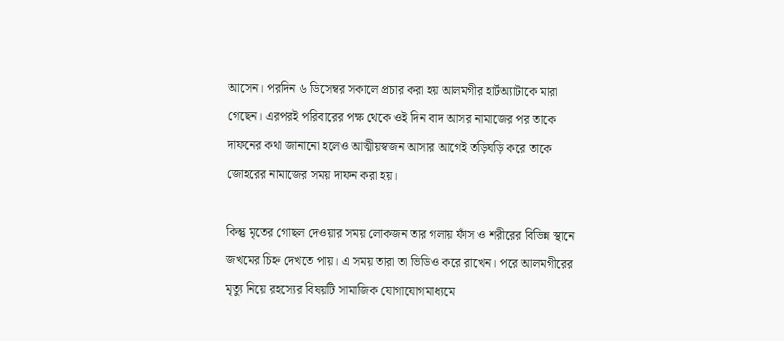আসেন। পরদিন ৬ ডিসেম্বর সকালে প্রচার করা হয় আলমগীর হার্টঅ্যাটাকে মারা গেছেন। এরপরই পরিবারের পক্ষ থেকে ওই দিন বাদ আসর নামাজের পর তাকে দাফনের কথা জানানো হলেও আত্মীয়স্বজন আসার আগেই তড়িঘড়ি করে তাকে জোহরের নামাজের সময় দাফন করা হয়।

কিন্তু মৃতের গোছল দেওয়ার সময় লোকজন তার গলায় ফাঁস ও শরীরের বিভিন্ন স্থানে জখমের চিহ্ন দেখতে পায়। এ সময় তারা তা ভিডিও করে রাখেন। পরে আলমগীরের মৃত্যু নিয়ে রহস্যের বিষয়টি সামাজিক যোগাযোগমাধ্যমে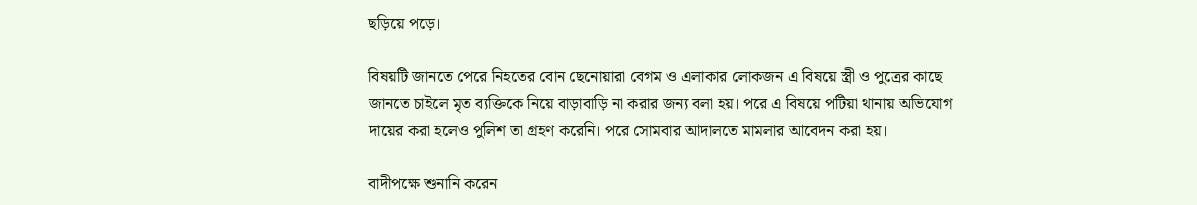ছড়িয়ে পড়ে।

বিষয়টি জানতে পেরে নিহতের বোন ছেনোয়ারা বেগম ও এলাকার লোকজন এ বিষয়ে স্ত্রী ও পুত্রের কাছে জানতে চাইলে মৃত ব্যক্তিকে নিয়ে বাড়াবাড়ি না করার জন্য বলা হয়। পরে এ বিষয়ে পটিয়া থানায় অভিযোগ দায়ের করা হলেও পুলিশ তা গ্রহণ করেনি। পরে সোমবার আদালতে মামলার আবেদন করা হয়।

বাদীপক্ষে শুনানি করেন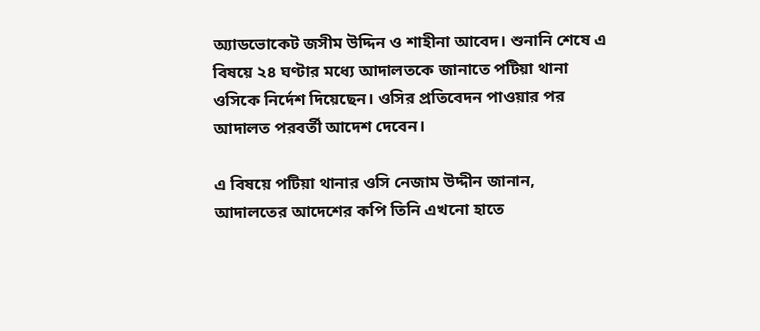অ্যাডভোকেট জসীম উদ্দিন ও শাহীনা আবেদ। শুনানি শেষে এ বিষয়ে ২৪ ঘণ্টার মধ্যে আদালতকে জানাতে পটিয়া থানা ওসিকে নির্দেশ দিয়েছেন। ওসির প্রতিবেদন পাওয়ার পর আদালত পরবর্তী আদেশ দেবেন।

এ বিষয়ে পটিয়া থানার ওসি নেজাম উদ্দীন জানান, আদালতের আদেশের কপি তিনি এখনো হাতে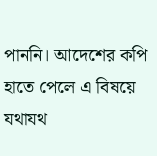পাননি। আদেশের কপি হাতে পেলে এ বিষয়ে যথাযথ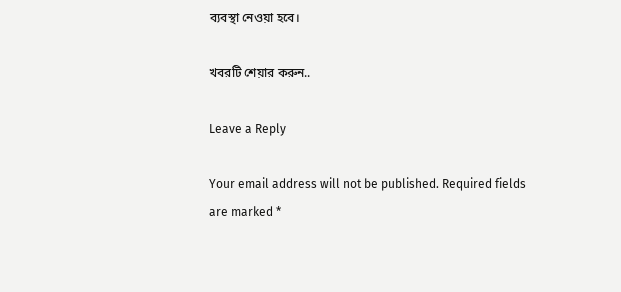ব্যবস্থা নেওয়া হবে।

খবরটি শেয়ার করুন..

Leave a Reply

Your email address will not be published. Required fields are marked *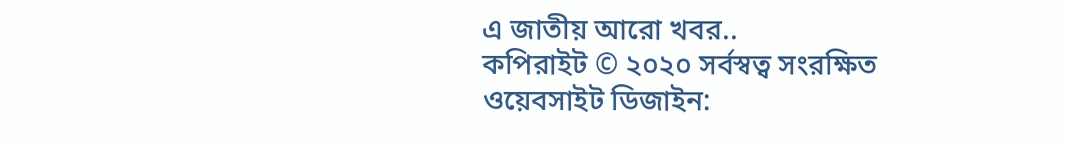এ জাতীয় আরো খবর..
কপিরাইট © ২০২০ সর্বস্বত্ব সংরক্ষিত
ওয়েবসাইট ডিজাইন: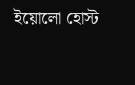ইয়োলো হোস্ট